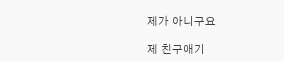제가 아니구요

제 친구애기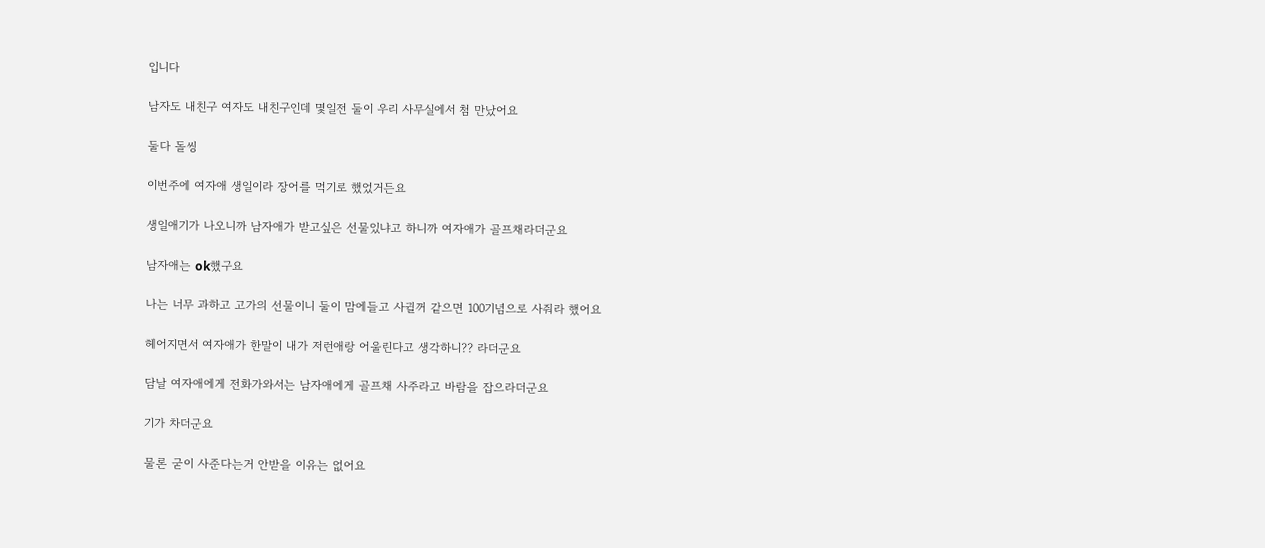입니다

남자도 내친구 여자도 내친구인데 몇일전 둘이 우리 사무실에서 첨 만났어요

둘다 돌씽

이번주에 여자애 생일이라 장어를 먹기로 했었거든요

생일애기가 나오니까 남자애가 받고싶은 선물있냐고 하니까 여자애가 골프채라더군요

남자애는 ok했구요

나는 너무 과하고 고가의 선물이니 둘이 맘에들고 사귈꺼 같으면 100기념으로 사줘라 했어요

헤어지면서 여자애가 한말이 내가 저런애랑 어울린다고 생각하니?? 라더군요

담날 여자애에게 전화가와서는 남자애에게 골프채 사주라고 바람을 잡으라더군요

기가 차더군요

물론 굳이 사준다는거 안받을 이유는 없어요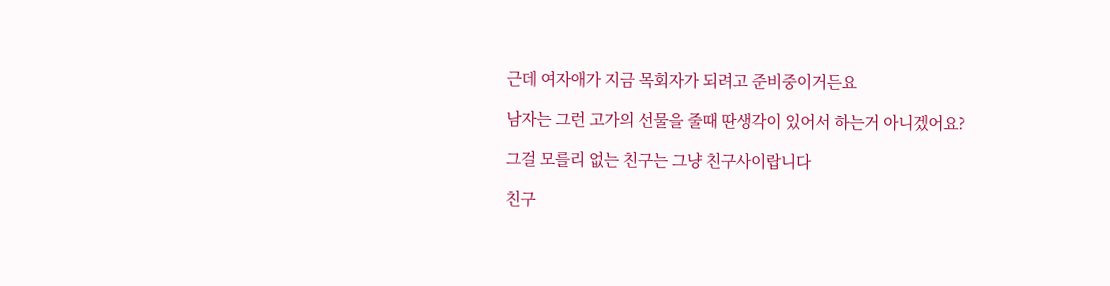근데 여자애가 지금 목회자가 되려고 준비중이거든요

남자는 그런 고가의 선물을 줄때 딴생각이 있어서 하는거 아니겠어요?

그걸 모를리 없는 친구는 그냥 친구사이랍니다

친구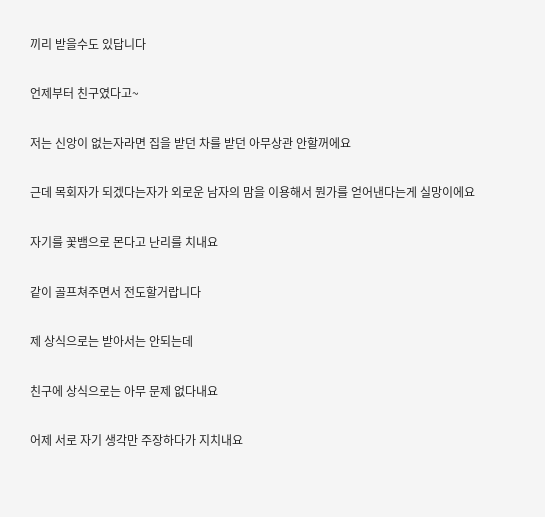끼리 받을수도 있답니다

언제부터 친구였다고~

저는 신앙이 없는자라면 집을 받던 차를 받던 아무상관 안할꺼에요

근데 목회자가 되겠다는자가 외로운 남자의 맘을 이용해서 뭔가를 얻어낸다는게 실망이에요

자기를 꽃뱀으로 몬다고 난리를 치내요

같이 골프쳐주면서 전도할거랍니다

제 상식으로는 받아서는 안되는데

친구에 상식으로는 아무 문제 없다내요

어제 서로 자기 생각만 주장하다가 지치내요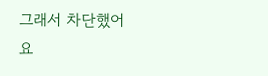그래서 차단했어요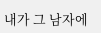내가 그 남자에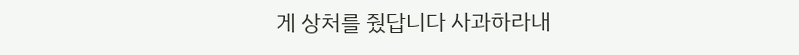게 상처를 줬답니다 사과하라내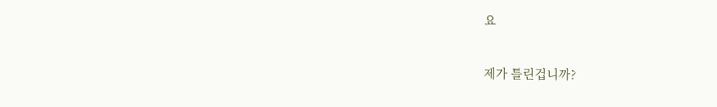요

제가 틀린겁니까?